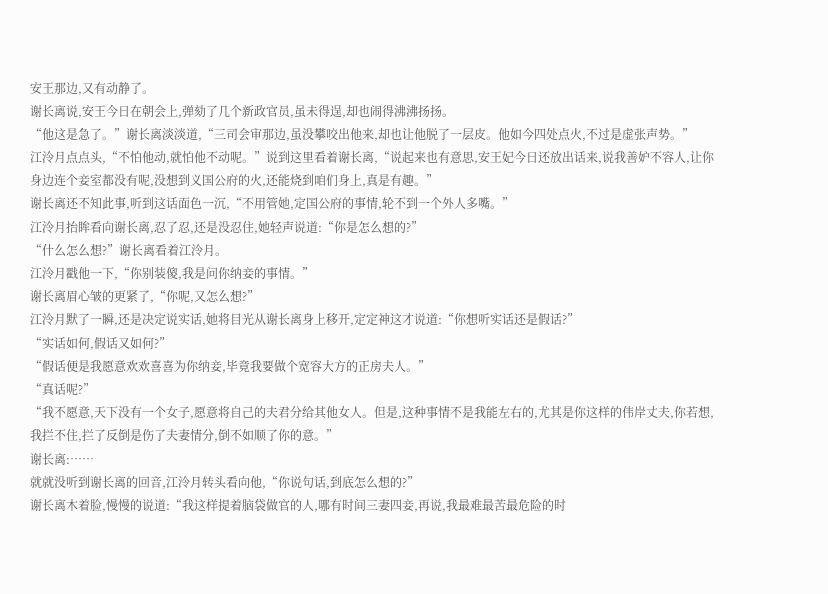安王那边,又有动静了。
谢长离说,安王今日在朝会上,弹劾了几个新政官员,虽未得逞,却也闹得沸沸扬扬。
“他这是急了。”谢长离淡淡道,“三司会审那边,虽没攀咬出他来,却也让他脱了一层皮。他如今四处点火,不过是虚张声势。”
江泠月点点头,“不怕他动,就怕他不动呢。”说到这里看着谢长离,“说起来也有意思,安王妃今日还放出话来,说我善妒不容人,让你身边连个妾室都没有呢,没想到义国公府的火,还能烧到咱们身上,真是有趣。”
谢长离还不知此事,听到这话面色一沉,“不用管她,定国公府的事情,轮不到一个外人多嘴。”
江泠月抬眸看向谢长离,忍了忍,还是没忍住,她轻声说道:“你是怎么想的?”
“什么怎么想?”谢长离看着江泠月。
江泠月戳他一下,“你别装傻,我是问你纳妾的事情。”
谢长离眉心皱的更紧了,“你呢,又怎么想?”
江泠月默了一瞬,还是决定说实话,她将目光从谢长离身上移开,定定神这才说道:“你想听实话还是假话?”
“实话如何,假话又如何?”
“假话便是我愿意欢欢喜喜为你纳妾,毕竟我要做个宽容大方的正房夫人。”
“真话呢?”
“我不愿意,天下没有一个女子,愿意将自己的夫君分给其他女人。但是,这种事情不是我能左右的,尤其是你这样的伟岸丈夫,你若想,我拦不住,拦了反倒是伤了夫妻情分,倒不如顺了你的意。”
谢长离:……
就就没听到谢长离的回音,江泠月转头看向他,“你说句话,到底怎么想的?”
谢长离木着脸,慢慢的说道:“我这样提着脑袋做官的人,哪有时间三妻四妾,再说,我最难最苦最危险的时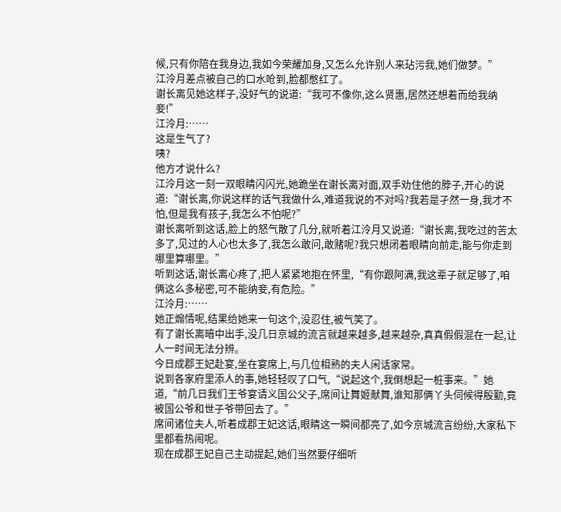候,只有你陪在我身边,我如今荣耀加身,又怎么允许别人来玷污我,她们做梦。”
江泠月差点被自己的口水呛到,脸都憋红了。
谢长离见她这样子,没好气的说道:“我可不像你,这么贤惠,居然还想着而给我纳妾!”
江泠月:……
这是生气了?
咦?
他方才说什么?
江泠月这一刻一双眼睛闪闪光,她跪坐在谢长离对面,双手劝住他的脖子,开心的说道:“谢长离,你说这样的话气我做什么,难道我说的不对吗?我若是孑然一身,我才不怕,但是我有孩子,我怎么不怕呢?”
谢长离听到这话,脸上的怒气散了几分,就听着江泠月又说道:“谢长离,我吃过的苦太多了,见过的人心也太多了,我怎么敢问,敢赌呢?我只想闭着眼睛向前走,能与你走到哪里算哪里。”
听到这话,谢长离心疼了,把人紧紧地抱在怀里,“有你跟阿满,我这辈子就足够了,咱俩这么多秘密,可不能纳妾,有危险。”
江泠月:……
她正煽情呢,结果给她来一句这个,没忍住,被气笑了。
有了谢长离暗中出手,没几日京城的流言就越来越多,越来越杂,真真假假混在一起,让人一时间无法分辨。
今日成郡王妃赴宴,坐在宴席上,与几位相熟的夫人闲话家常。
说到各家府里添人的事,她轻轻叹了口气,“说起这个,我倒想起一桩事来。”她道,“前几日我们王爷宴请义国公父子,席间让舞姬献舞,谁知那俩丫头伺候得殷勤,竟被国公爷和世子爷带回去了。”
席间诸位夫人,听着成郡王妃这话,眼睛这一瞬间都亮了,如今京城流言纷纷,大家私下里都看热闹呢。
现在成郡王妃自己主动提起,她们当然要仔细听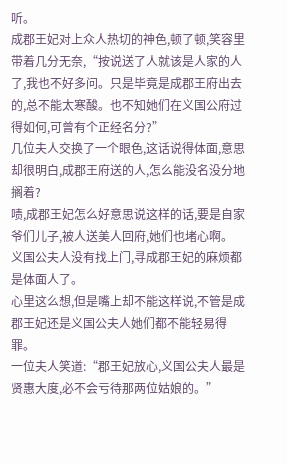听。
成郡王妃对上众人热切的神色,顿了顿,笑容里带着几分无奈,“按说送了人就该是人家的人了,我也不好多问。只是毕竟是成郡王府出去的,总不能太寒酸。也不知她们在义国公府过得如何,可曾有个正经名分?”
几位夫人交换了一个眼色,这话说得体面,意思却很明白,成郡王府送的人,怎么能没名没分地搁着?
啧,成郡王妃怎么好意思说这样的话,要是自家爷们儿子,被人送美人回府,她们也堵心啊。
义国公夫人没有找上门,寻成郡王妃的麻烦都是体面人了。
心里这么想,但是嘴上却不能这样说,不管是成郡王妃还是义国公夫人她们都不能轻易得罪。
一位夫人笑道:“郡王妃放心,义国公夫人最是贤惠大度,必不会亏待那两位姑娘的。”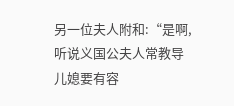另一位夫人附和:“是啊,听说义国公夫人常教导儿媳要有容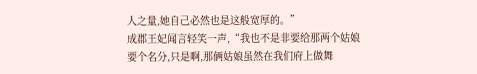人之量,她自己必然也是这般宽厚的。”
成郡王妃闻言轻笑一声,“我也不是非要给那两个姑娘要个名分,只是啊,那俩姑娘虽然在我们府上做舞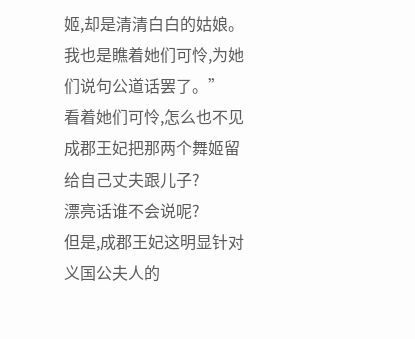姬,却是清清白白的姑娘。我也是瞧着她们可怜,为她们说句公道话罢了。”
看着她们可怜,怎么也不见成郡王妃把那两个舞姬留给自己丈夫跟儿子?
漂亮话谁不会说呢?
但是,成郡王妃这明显针对义国公夫人的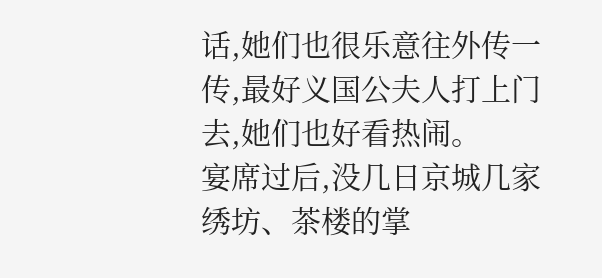话,她们也很乐意往外传一传,最好义国公夫人打上门去,她们也好看热闹。
宴席过后,没几日京城几家绣坊、茶楼的掌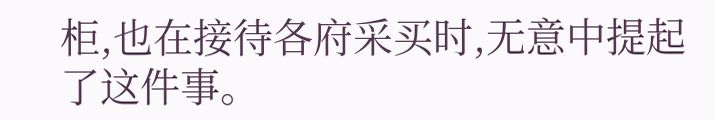柜,也在接待各府采买时,无意中提起了这件事。